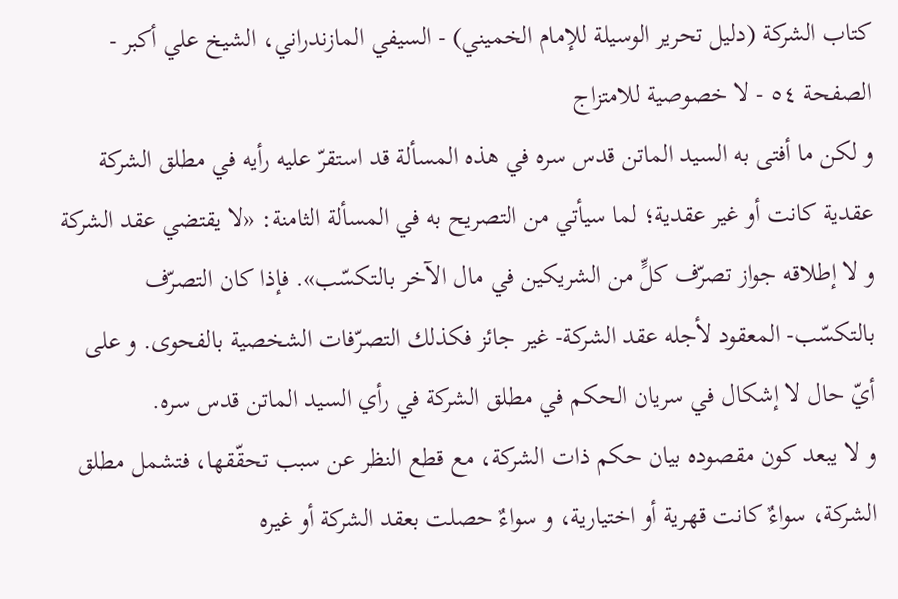كتاب الشركة (دليل تحرير الوسيلة للإمام الخميني) - السيفي المازندراني، الشيخ علي أكبر - الصفحة ٥٤ - لا خصوصية للامتزاج
و لكن ما أفتى به السيد الماتن قدس سره في هذه المسألة قد استقرّ عليه رأيه في مطلق الشركة عقدية كانت أو غير عقدية؛ لما سيأتي من التصريح به في المسألة الثامنة: «لا يقتضي عقد الشركة و لا إطلاقه جواز تصرّف كلٍّ من الشريكين في مال الآخر بالتكسّب». فإذا كان التصرّف بالتكسّب- المعقود لأجله عقد الشركة- غير جائز فكذلك التصرّفات الشخصية بالفحوى. و على أيّ حال لا إشكال في سريان الحكم في مطلق الشركة في رأي السيد الماتن قدس سره.
و لا يبعد كون مقصوده بيان حكم ذات الشركة، مع قطع النظر عن سبب تحقّقها، فتشمل مطلق الشركة، سواءٌ كانت قهرية أو اختيارية، و سواءٌ حصلت بعقد الشركة أو غيره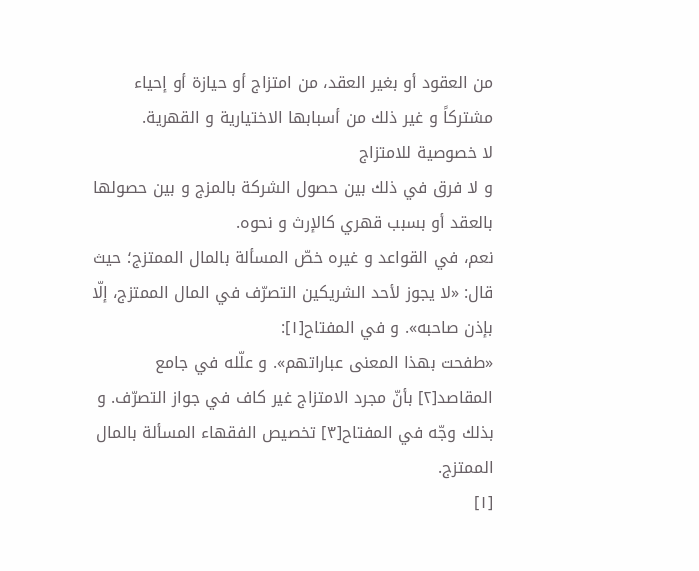من العقود أو بغير العقد، من امتزاج أو حيازة أو إحياء مشتركاً و غير ذلك من أسبابها الاختيارية و القهرية.
لا خصوصية للامتزاج
و لا فرق في ذلك بين حصول الشركة بالمزج و بين حصولها بالعقد أو بسبب قهري كالإرث و نحوه.
نعم، في القواعد و غيره خصّ المسألة بالمال الممتزج؛ حيث قال: «لا يجوز لأحد الشريكين التصرّف في المال الممتزج، إلّا بإذن صاحبه». و في المفتاح[١]:
«طفحت بهذا المعنى عباراتهم». و علّله في جامع المقاصد[٢] بأنّ مجرد الامتزاج غير كاف في جواز التصرّف. و بذلك وجّه في المفتاح[٣] تخصيص الفقهاء المسألة بالمال الممتزج.
[١]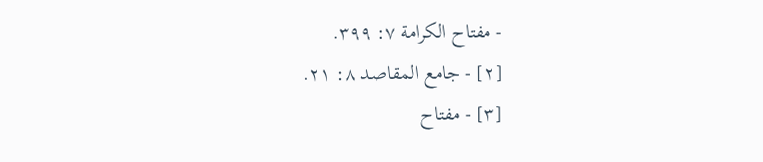- مفتاح الكرامة ٧: ٣٩٩.
[٢] - جامع المقاصد ٨: ٢١.
[٣] - مفتاح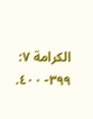الكرامة ٧: ٣٩٩- ٤٠٠.